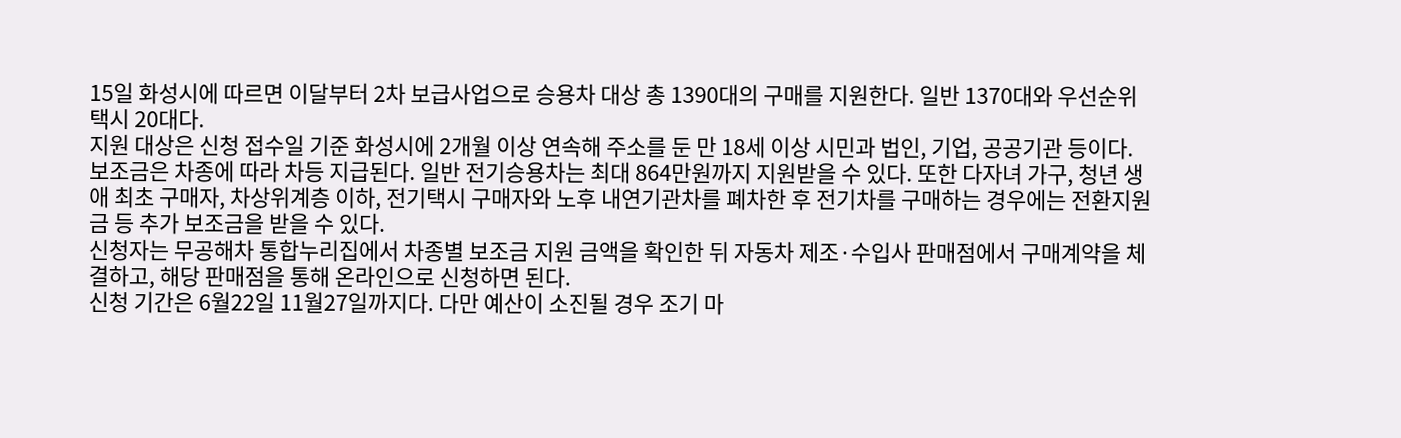15일 화성시에 따르면 이달부터 2차 보급사업으로 승용차 대상 총 1390대의 구매를 지원한다. 일반 1370대와 우선순위 택시 20대다.
지원 대상은 신청 접수일 기준 화성시에 2개월 이상 연속해 주소를 둔 만 18세 이상 시민과 법인, 기업, 공공기관 등이다.
보조금은 차종에 따라 차등 지급된다. 일반 전기승용차는 최대 864만원까지 지원받을 수 있다. 또한 다자녀 가구, 청년 생애 최초 구매자, 차상위계층 이하, 전기택시 구매자와 노후 내연기관차를 폐차한 후 전기차를 구매하는 경우에는 전환지원금 등 추가 보조금을 받을 수 있다.
신청자는 무공해차 통합누리집에서 차종별 보조금 지원 금액을 확인한 뒤 자동차 제조·수입사 판매점에서 구매계약을 체결하고, 해당 판매점을 통해 온라인으로 신청하면 된다.
신청 기간은 6월22일 11월27일까지다. 다만 예산이 소진될 경우 조기 마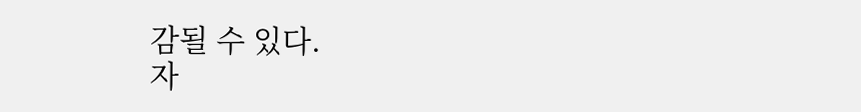감될 수 있다.
자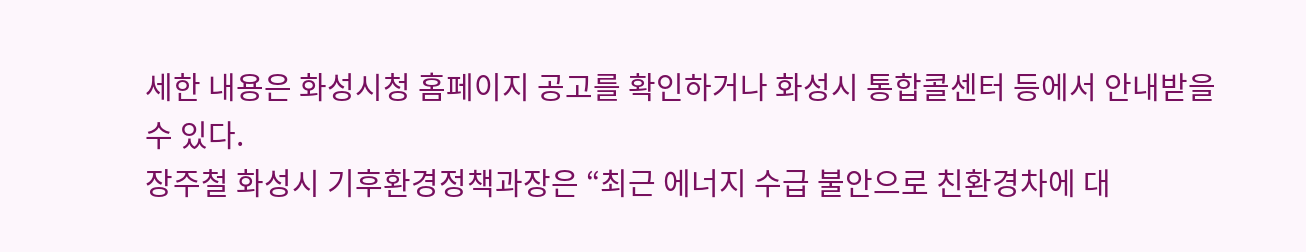세한 내용은 화성시청 홈페이지 공고를 확인하거나 화성시 통합콜센터 등에서 안내받을 수 있다.
장주철 화성시 기후환경정책과장은 “최근 에너지 수급 불안으로 친환경차에 대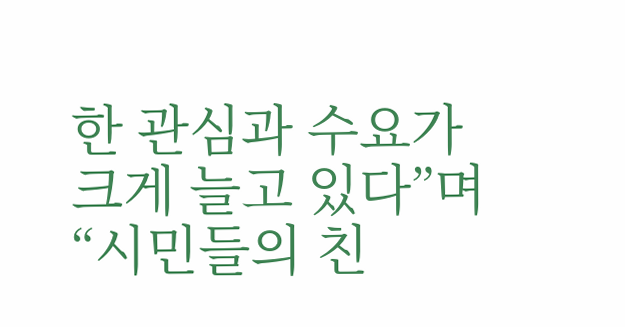한 관심과 수요가 크게 늘고 있다”며 “시민들의 친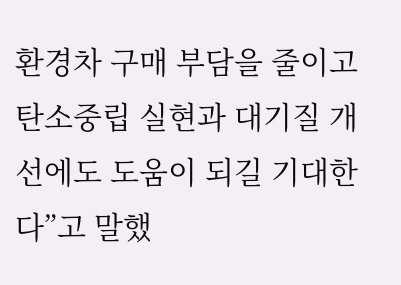환경차 구매 부담을 줄이고 탄소중립 실현과 대기질 개선에도 도움이 되길 기대한다”고 말했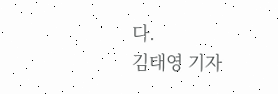다.
김태영 기자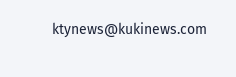ktynews@kukinews.com